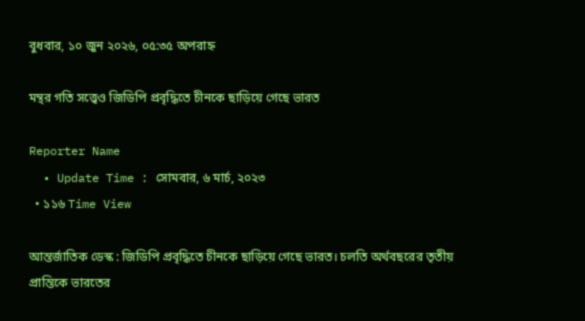বুধবার, ১০ জুন ২০২৬, ০৫:৩৫ অপরাহ্ন

মন্থর গতি সত্ত্বেও জিডিপি প্রবৃদ্ধিতে চীনকে ছাড়িয়ে গেছে ভারত

Reporter Name
  • Update Time : সোমবার, ৬ মার্চ, ২০২৩
  • ১১৬ Time View

আন্তর্জাতিক ডেস্ক : জিডিপি প্রবৃদ্ধিতে চীনকে ছাড়িয়ে গেছে ভারত। চলতি অর্থবছরের তৃতীয় প্রান্তিকে ভারতের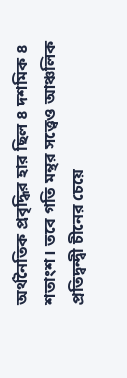অর্থনৈতিক প্রবৃদ্ধির হার ছিল ৪ দশমিক ৪ শতাংশ। তবে গতি মন্থর সত্ত্বেও আঞ্চলিক প্রতিদ্বন্দ্বী চীনের চেয়ে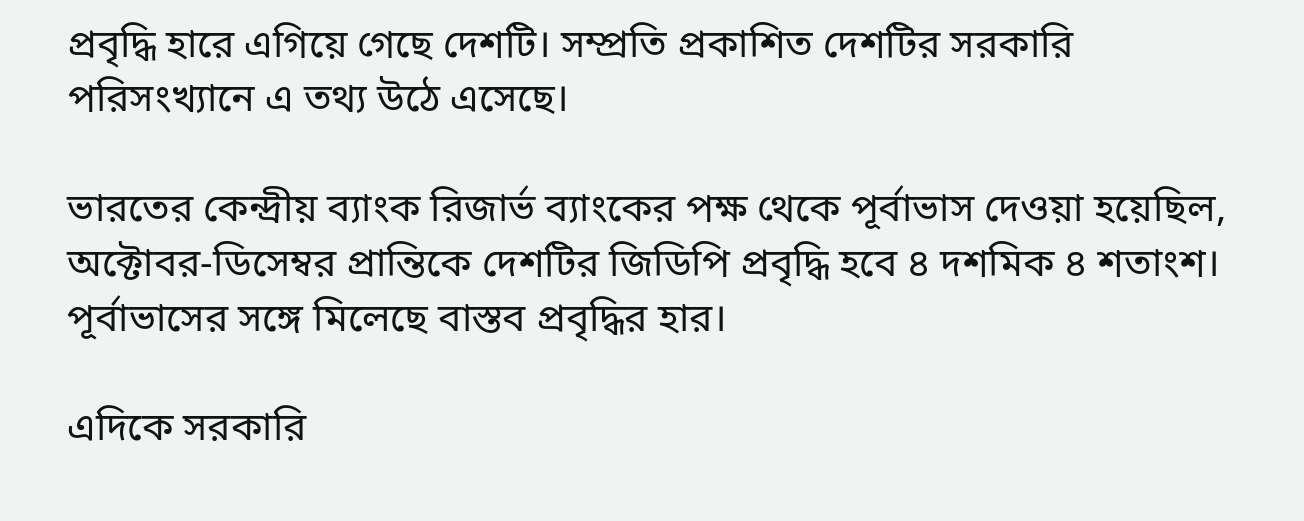প্রবৃদ্ধি হারে এগিয়ে গেছে দেশটি। সম্প্রতি প্রকাশিত দেশটির সরকারি পরিসংখ্যানে এ তথ্য উঠে এসেছে।

ভারতের কেন্দ্রীয় ব্যাংক রিজার্ভ ব্যাংকের পক্ষ থেকে পূর্বাভাস দেওয়া হয়েছিল, অক্টোবর-ডিসেম্বর প্রান্তিকে দেশটির জিডিপি প্রবৃদ্ধি হবে ৪ দশমিক ৪ শতাংশ। পূর্বাভাসের সঙ্গে মিলেছে বাস্তব প্রবৃদ্ধির হার।

এদিকে সরকারি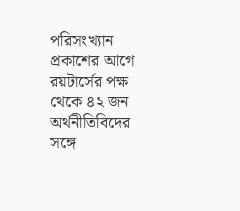পরিসংখ্যান প্রকাশের আগে রয়টার্সের পক্ষ থেকে ৪২ জন অর্থনীতিবিদের সঙ্গে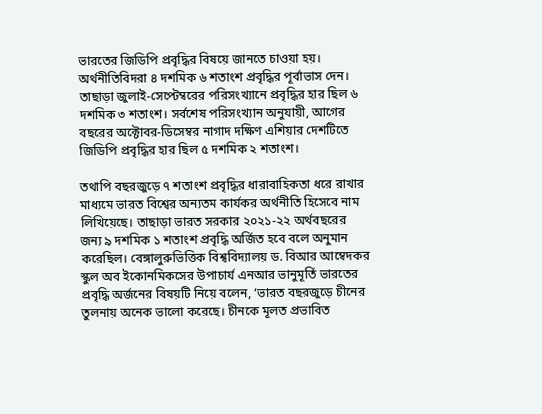ভারতের জিডিপি প্রবৃদ্ধির বিষয়ে জানতে চাওয়া হয়। অর্থনীতিবিদরা ৪ দশমিক ৬ শতাংশ প্রবৃদ্ধির পূর্বাভাস দেন। তাছাড়া জুলাই-সেপ্টেম্বরের পরিসংখ্যানে প্রবৃদ্ধির হার ছিল ৬ দশমিক ৩ শতাংশ। সর্বশেষ পরিসংখ্যান অনুযায়ী, আগের বছরের অক্টোবর-ডিসেম্বর নাগাদ দক্ষিণ এশিয়ার দেশটিতে জিডিপি প্রবৃদ্ধির হার ছিল ৫ দশমিক ২ শতাংশ।

তথাপি বছরজুড়ে ৭ শতাংশ প্রবৃদ্ধির ধারাবাহিকতা ধরে রাখার মাধ্যমে ভারত বিশ্বের অন্যতম কার্যকর অর্থনীতি হিসেবে নাম লিখিয়েছে। তাছাড়া ভারত সরকার ২০২১-২২ অর্থবছরের জন্য ৯ দশমিক ১ শতাংশ প্রবৃদ্ধি অর্জিত হবে বলে অনুমান করেছিল। বেঙ্গালুরুভিত্তিক বিশ্ববিদ্যালয় ড. বিআর আম্বেদকর স্কুল অব ইকোনমিকসের উপাচার্য এনআর ভানুমূর্তি ভারতের প্রবৃদ্ধি অর্জনের বিষয়টি নিয়ে বলেন, ‘ভারত বছরজুড়ে চীনের তুলনায় অনেক ভালো করেছে। চীনকে মূলত প্রভাবিত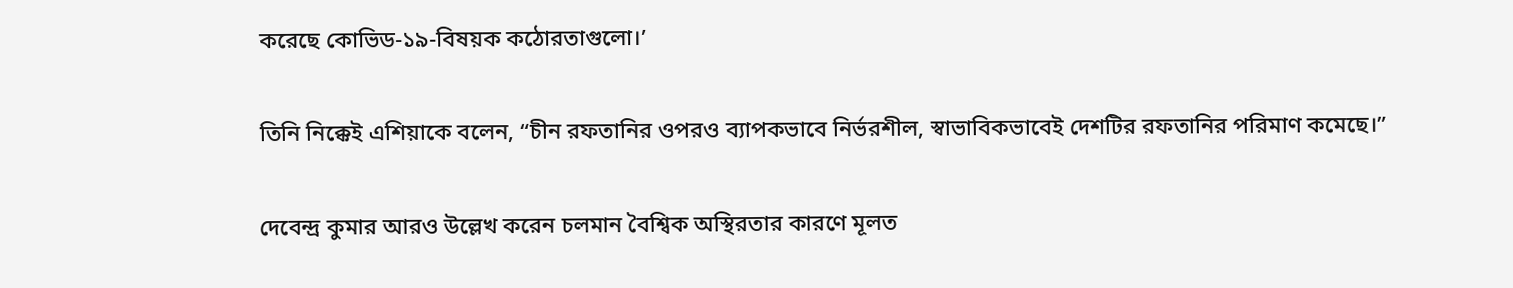করেছে কোভিড-১৯-বিষয়ক কঠোরতাগুলো।’

তিনি নিক্কেই এশিয়াকে বলেন, “চীন রফতানির ওপরও ব্যাপকভাবে নির্ভরশীল, স্বাভাবিকভাবেই দেশটির রফতানির পরিমাণ কমেছে।”

দেবেন্দ্র কুমার আরও উল্লেখ করেন চলমান বৈশ্বিক অস্থিরতার কারণে মূলত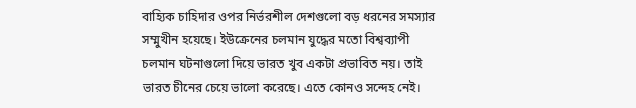বাহ্যিক চাহিদার ওপর নির্ভরশীল দেশগুলো বড় ধরনের সমস্যার সম্মুখীন হয়েছে। ইউক্রেনের চলমান যুদ্ধের মতো বিশ্বব্যাপী চলমান ঘটনাগুলো দিয়ে ভারত খুব একটা প্রভাবিত নয়। তাই ভারত চীনের চেয়ে ভালো করেছে। এতে কোনও সন্দেহ নেই।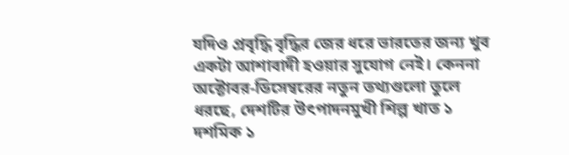যদিও প্রবৃদ্ধি বৃদ্ধির জের ধরে ভারতের জন্য খুব একটা আশাবাদী হওয়ার সুযোগ নেই। কেননা অক্টোবর-ডিসেম্বরের নতুন তথ্যগুলো তুলে ধরছে, দেশটির উৎপাদনমুখী শিল্প খাত ১ দশমিক ১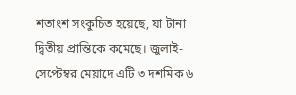শতাংশ সংকুচিত হয়েছে, যা টানা দ্বিতীয় প্রান্তিকে কমেছে। জুলাই-সেপ্টেম্বর মেয়াদে এটি ৩ দশমিক ৬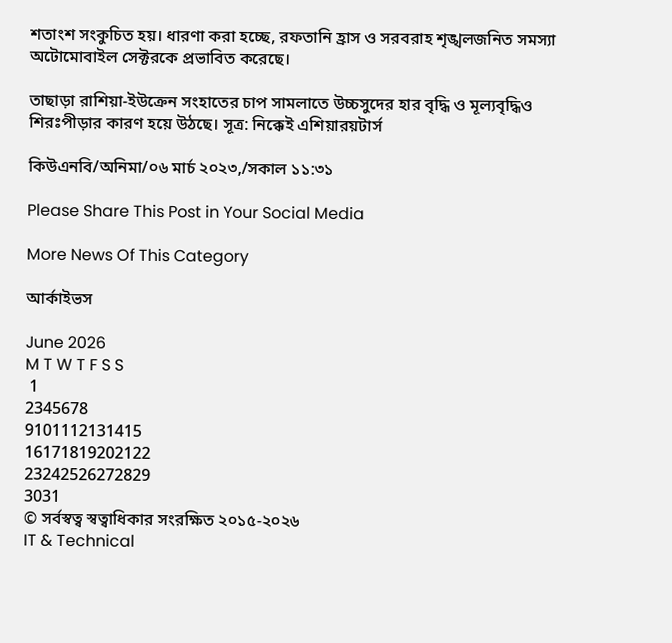শতাংশ সংকুচিত হয়। ধারণা করা হচ্ছে, রফতানি হ্রাস ও সরবরাহ শৃঙ্খলজনিত সমস্যা অটোমোবাইল সেক্টরকে প্রভাবিত করেছে।

তাছাড়া রাশিয়া-ইউক্রেন সংহাতের চাপ সামলাতে উচ্চসুদের হার বৃদ্ধি ও মূল্যবৃদ্ধিও শিরঃপীড়ার কারণ হয়ে উঠছে। সূত্র: নিক্কেই এশিয়ারয়টার্স

কিউএনবি/অনিমা/০৬ মার্চ ২০২৩,/সকাল ১১:৩১

Please Share This Post in Your Social Media

More News Of This Category

আর্কাইভস

June 2026
M T W T F S S
 1
2345678
9101112131415
16171819202122
23242526272829
3031
© সর্বস্বত্ব স্বত্বাধিকার সংরক্ষিত ২০১৫-২০২৬
IT & Technical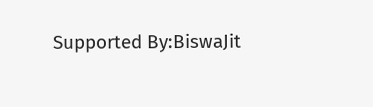Supported By:BiswaJit